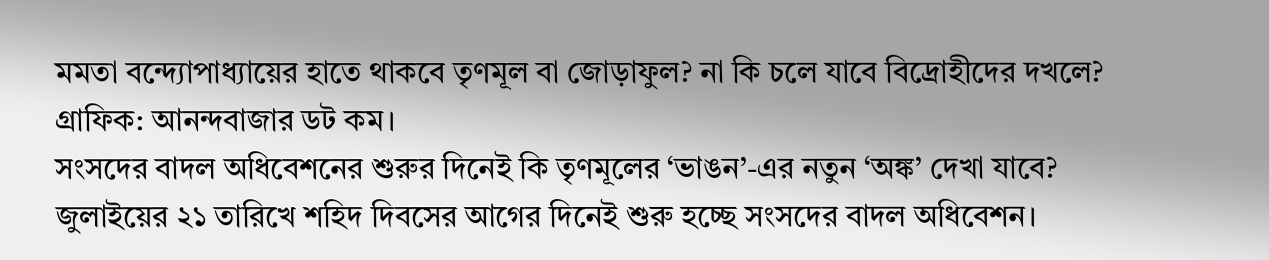মমতা বন্দ্যোপাধ্যায়ের হাতে থাকবে তৃণমূল বা জোড়াফুল? না কি চলে যাবে বিদ্রোহীদের দখলে? গ্রাফিক: আনন্দবাজার ডট কম।
সংসদের বাদল অধিবেশনের শুরুর দিনেই কি তৃণমূলের ‘ভাঙন’-এর নতুন ‘অঙ্ক’ দেখা যাবে? জুলাইয়ের ২১ তারিখে শহিদ দিবসের আগের দিনেই শুরু হচ্ছে সংসদের বাদল অধিবেশন।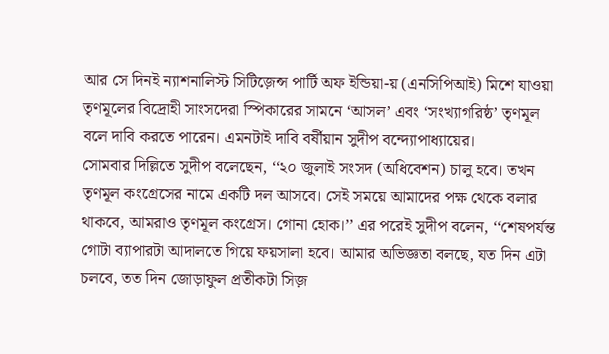আর সে দিনই ন্যাশনালিস্ট সিটিজ়েন্স পার্টি অফ ইন্ডিয়া-য় (এনসিপিআই) মিশে যাওয়া তৃণমূলের বিদ্রোহী সাংসদেরা স্পিকারের সামনে ‘আসল’ এবং ‘সংখ্যাগরিষ্ঠ’ তৃণমূল বলে দাবি করতে পারেন। এমনটাই দাবি বর্ষীয়ান সুদীপ বন্দ্যোপাধ্যায়ের।
সোমবার দিল্লিতে সুদীপ বলেছেন, ‘‘২০ জুলাই সংসদ (অধিবেশন) চালু হবে। তখন তৃণমূল কংগ্রেসের নামে একটি দল আসবে। সেই সময়ে আমাদের পক্ষ থেকে বলার থাকবে, আমরাও তৃণমূল কংগ্রেস। গোনা হোক।’’ এর পরেই সুদীপ বলেন, ‘‘শেষপর্যন্ত গোটা ব্যাপারটা আদালতে গিয়ে ফয়সালা হবে। আমার অভিজ্ঞতা বলছে, যত দিন এটা চলবে, তত দিন জোড়াফুল প্রতীকটা সিজ়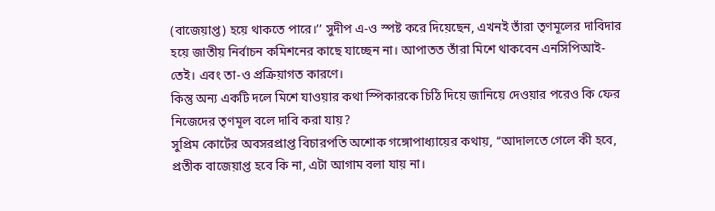(বাজেয়াপ্ত) হয়ে থাকতে পারে।’’ সুদীপ এ-ও স্পষ্ট করে দিয়েছেন, এখনই তাঁরা তৃণমূলের দাবিদার হয়ে জাতীয় নির্বাচন কমিশনের কাছে যাচ্ছেন না। আপাতত তাঁরা মিশে থাকবেন এনসিপিআই-তেই। এবং তা-ও প্রক্রিয়াগত কারণে।
কিন্তু অন্য একটি দলে মিশে যাওয়ার কথা স্পিকারকে চিঠি দিয়ে জানিয়ে দেওয়ার পরেও কি ফের নিজেদের তৃণমূল বলে দাবি করা যায়?
সুপ্রিম কোর্টের অবসরপ্রাপ্ত বিচারপতি অশোক গঙ্গোপাধ্যায়ের কথায়, ‘‘আদালতে গেলে কী হবে, প্রতীক বাজেয়াপ্ত হবে কি না, এটা আগাম বলা যায় না।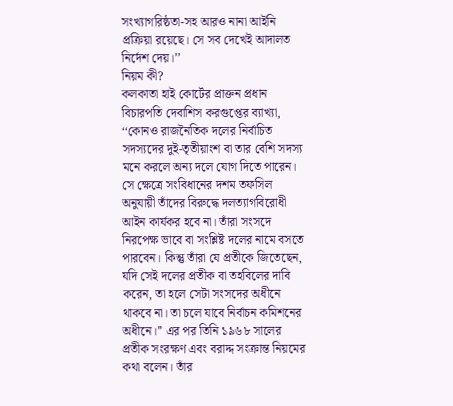সংখ্যাগরিষ্ঠতা-সহ আরও নানা আইনি প্রক্রিয়া রয়েছে। সে সব দেখেই আদালত নির্দেশ দেয়।’’
নিয়ম কী?
কলকাতা হাই কোর্টের প্রাক্তন প্রধান বিচারপতি দেবাশিস করগুপ্তের ব্যাখ্যা, ‘‘কোনও রাজনৈতিক দলের নির্বাচিত সদস্যদের দুই-তৃতীয়াংশ বা তার বেশি সদস্য মনে করলে অন্য দলে যোগ দিতে পারেন। সে ক্ষেত্রে সংবিধানের দশম তফসিল অনুযায়ী তাঁদের বিরুদ্ধে দলত্যাগবিরোধী আইন কার্যকর হবে না। তাঁরা সংসদে নিরপেক্ষ ভাবে বা সংশ্লিষ্ট দলের নামে বসতে পারবেন। কিন্তু তাঁরা যে প্রতীকে জিতেছেন, যদি সেই দলের প্রতীক বা তহবিলের দাবি করেন, তা হলে সেটা সংসদের অধীনে থাকবে না। তা চলে যাবে নির্বাচন কমিশনের অধীনে।’’ এর পর তিনি ১৯৬৮ সালের প্রতীক সংরক্ষণ এবং বরাদ্দ সংক্রান্ত নিয়মের কথা বলেন। তাঁর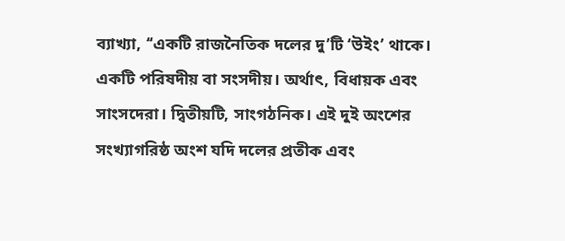ব্যাখ্যা, ‘‘একটি রাজনৈতিক দলের দু’টি ‘উইং’ থাকে। একটি পরিষদীয় বা সংসদীয়। অর্থাৎ, বিধায়ক এবং সাংসদেরা। দ্বিতীয়টি, সাংগঠনিক। এই দুই অংশের সংখ্যাগরিষ্ঠ অংশ যদি দলের প্রতীক এবং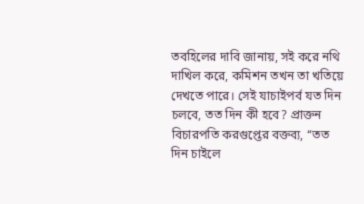তবহিলের দাবি জানায়, সই করে নথি দাখিল করে, কমিশন তখন তা খতিয়ে দেখতে পারে। সেই যাচাইপর্ব যত দিন চলবে, তত দিন কী হবে? প্রাক্তন বিচারপতি করগুপ্তের বক্তব্য, ‘‘তত দিন চাইলে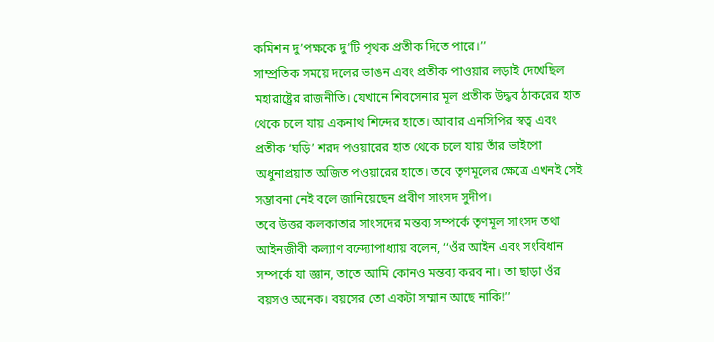কমিশন দু’পক্ষকে দু’টি পৃথক প্রতীক দিতে পারে।’’
সাম্প্রতিক সময়ে দলের ভাঙন এবং প্রতীক পাওয়ার লড়াই দেখেছিল মহারাষ্ট্রের রাজনীতি। যেখানে শিবসেনার মূল প্রতীক উদ্ধব ঠাকরের হাত থেকে চলে যায় একনাথ শিন্দের হাতে। আবার এনসিপির স্বত্ব এবং প্রতীক ‘ঘড়ি’ শরদ পওয়ারের হাত থেকে চলে যায় তাঁর ভাইপো অধুনাপ্রয়াত অজিত পওয়ারের হাতে। তবে তৃণমূলের ক্ষেত্রে এখনই সেই সম্ভাবনা নেই বলে জানিয়েছেন প্রবীণ সাংসদ সুদীপ।
তবে উত্তর কলকাতার সাংসদের মন্তব্য সম্পর্কে তৃণমূল সাংসদ তথা আইনজীবী কল্যাণ বন্দ্যোপাধ্যায় বলেন, ‘‘ওঁর আইন এবং সংবিধান সম্পর্কে যা জ্ঞান, তাতে আমি কোনও মন্তব্য করব না। তা ছাড়া ওঁর বয়সও অনেক। বয়সের তো একটা সম্মান আছে নাকি!’’